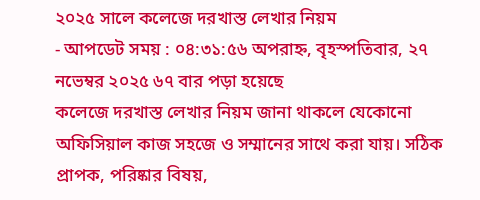২০২৫ সালে কলেজে দরখাস্ত লেখার নিয়ম
- আপডেট সময় : ০৪:৩১:৫৬ অপরাহ্ন, বৃহস্পতিবার, ২৭ নভেম্বর ২০২৫ ৬৭ বার পড়া হয়েছে
কলেজে দরখাস্ত লেখার নিয়ম জানা থাকলে যেকোনো অফিসিয়াল কাজ সহজে ও সম্মানের সাথে করা যায়। সঠিক প্রাপক, পরিষ্কার বিষয়,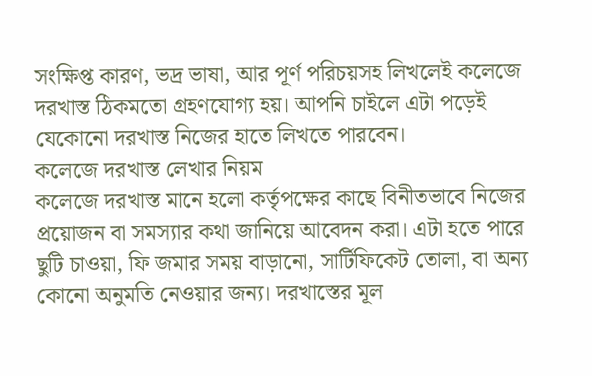সংক্ষিপ্ত কারণ, ভদ্র ভাষা, আর পূর্ণ পরিচয়সহ লিখলেই কলেজে দরখাস্ত ঠিকমতো গ্রহণযোগ্য হয়। আপনি চাইলে এটা পড়েই যেকোনো দরখাস্ত নিজের হাতে লিখতে পারবেন।
কলেজে দরখাস্ত লেখার নিয়ম
কলেজে দরখাস্ত মানে হলো কর্তৃপক্ষের কাছে বিনীতভাবে নিজের প্রয়োজন বা সমস্যার কথা জানিয়ে আবেদন করা। এটা হতে পারে ছুটি চাওয়া, ফি জমার সময় বাড়ানো, সার্টিফিকেট তোলা, বা অন্য কোনো অনুমতি নেওয়ার জন্য। দরখাস্তের মূল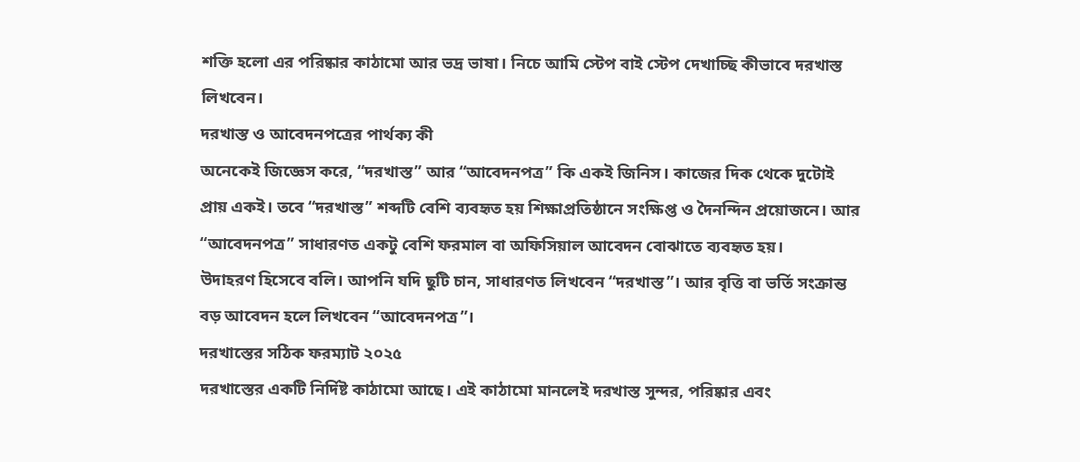শক্তি হলো এর পরিষ্কার কাঠামো আর ভদ্র ভাষা। নিচে আমি স্টেপ বাই স্টেপ দেখাচ্ছি কীভাবে দরখাস্ত লিখবেন।
দরখাস্ত ও আবেদনপত্রের পার্থক্য কী
অনেকেই জিজ্ঞেস করে, “দরখাস্ত” আর “আবেদনপত্র” কি একই জিনিস। কাজের দিক থেকে দুটোই প্রায় একই। তবে “দরখাস্ত” শব্দটি বেশি ব্যবহৃত হয় শিক্ষাপ্রতিষ্ঠানে সংক্ষিপ্ত ও দৈনন্দিন প্রয়োজনে। আর “আবেদনপত্র” সাধারণত একটু বেশি ফরমাল বা অফিসিয়াল আবেদন বোঝাতে ব্যবহৃত হয়।
উদাহরণ হিসেবে বলি। আপনি যদি ছুটি চান, সাধারণত লিখবেন “দরখাস্ত”। আর বৃত্তি বা ভর্তি সংক্রান্ত বড় আবেদন হলে লিখবেন “আবেদনপত্র”।
দরখাস্তের সঠিক ফরম্যাট ২০২৫
দরখাস্তের একটি নির্দিষ্ট কাঠামো আছে। এই কাঠামো মানলেই দরখাস্ত সুন্দর, পরিষ্কার এবং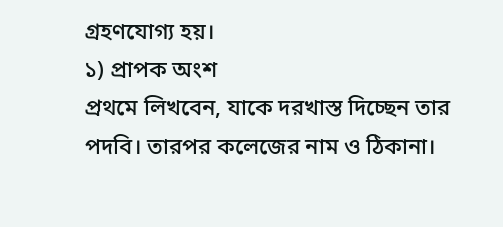গ্রহণযোগ্য হয়।
১) প্রাপক অংশ
প্রথমে লিখবেন, যাকে দরখাস্ত দিচ্ছেন তার পদবি। তারপর কলেজের নাম ও ঠিকানা।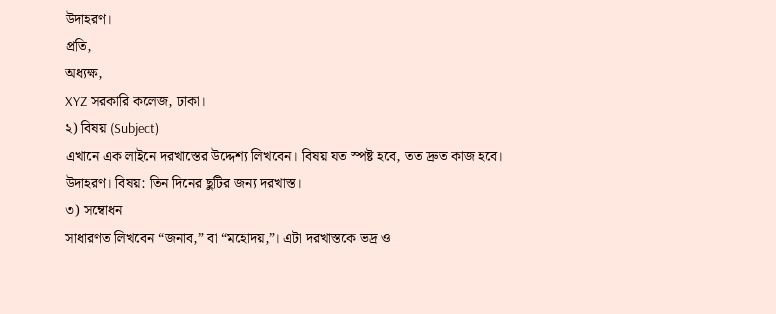উদাহরণ।
প্রতি,
অধ্যক্ষ,
XYZ সরকারি কলেজ, ঢাকা।
২) বিষয় (Subject)
এখানে এক লাইনে দরখাস্তের উদ্দেশ্য লিখবেন। বিষয় যত স্পষ্ট হবে, তত দ্রুত কাজ হবে।
উদাহরণ। বিষয়: তিন দিনের ছুটির জন্য দরখাস্ত।
৩) সম্বোধন
সাধারণত লিখবেন “জনাব,” বা “মহোদয়,”। এটা দরখাস্তকে ভদ্র ও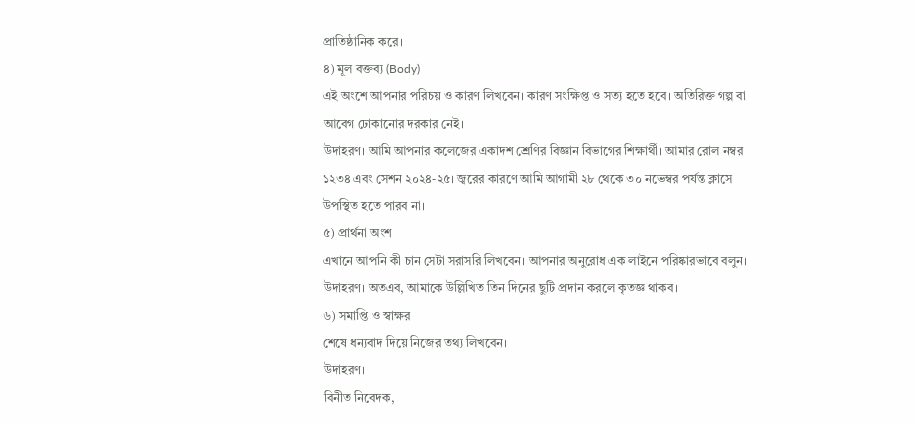প্রাতিষ্ঠানিক করে।
৪) মূল বক্তব্য (Body)
এই অংশে আপনার পরিচয় ও কারণ লিখবেন। কারণ সংক্ষিপ্ত ও সত্য হতে হবে। অতিরিক্ত গল্প বা আবেগ ঢোকানোর দরকার নেই।
উদাহরণ। আমি আপনার কলেজের একাদশ শ্রেণির বিজ্ঞান বিভাগের শিক্ষার্থী। আমার রোল নম্বর ১২৩৪ এবং সেশন ২০২৪-২৫। জ্বরের কারণে আমি আগামী ২৮ থেকে ৩০ নভেম্বর পর্যন্ত ক্লাসে উপস্থিত হতে পারব না।
৫) প্রার্থনা অংশ
এখানে আপনি কী চান সেটা সরাসরি লিখবেন। আপনার অনুরোধ এক লাইনে পরিষ্কারভাবে বলুন।
উদাহরণ। অতএব, আমাকে উল্লিখিত তিন দিনের ছুটি প্রদান করলে কৃতজ্ঞ থাকব।
৬) সমাপ্তি ও স্বাক্ষর
শেষে ধন্যবাদ দিয়ে নিজের তথ্য লিখবেন।
উদাহরণ।
বিনীত নিবেদক,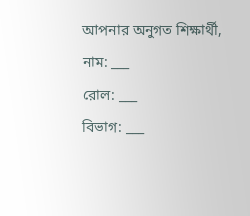আপনার অনুগত শিক্ষার্থী,
নাম: ___
রোল: ___
বিভাগ: ___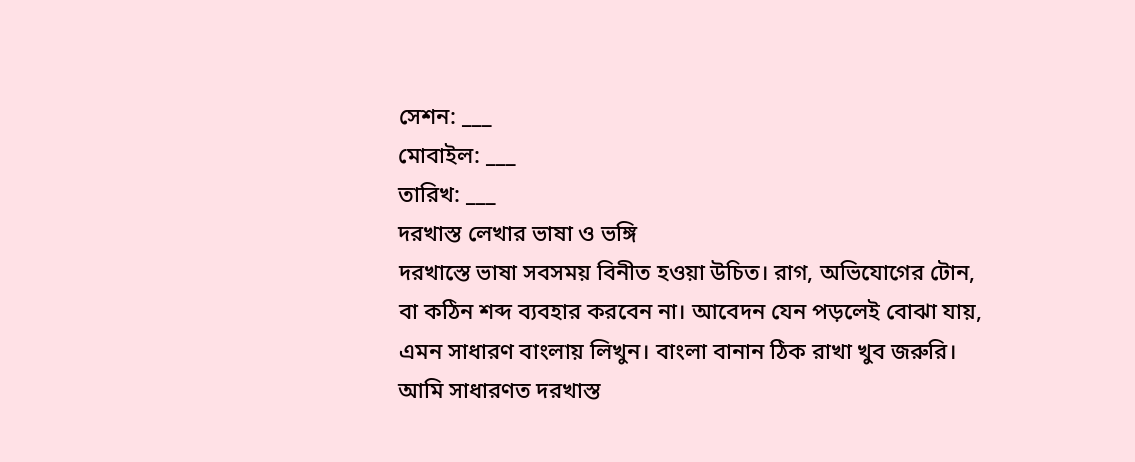সেশন: ___
মোবাইল: ___
তারিখ: ___
দরখাস্ত লেখার ভাষা ও ভঙ্গি
দরখাস্তে ভাষা সবসময় বিনীত হওয়া উচিত। রাগ, অভিযোগের টোন, বা কঠিন শব্দ ব্যবহার করবেন না। আবেদন যেন পড়লেই বোঝা যায়, এমন সাধারণ বাংলায় লিখুন। বাংলা বানান ঠিক রাখা খুব জরুরি।
আমি সাধারণত দরখাস্ত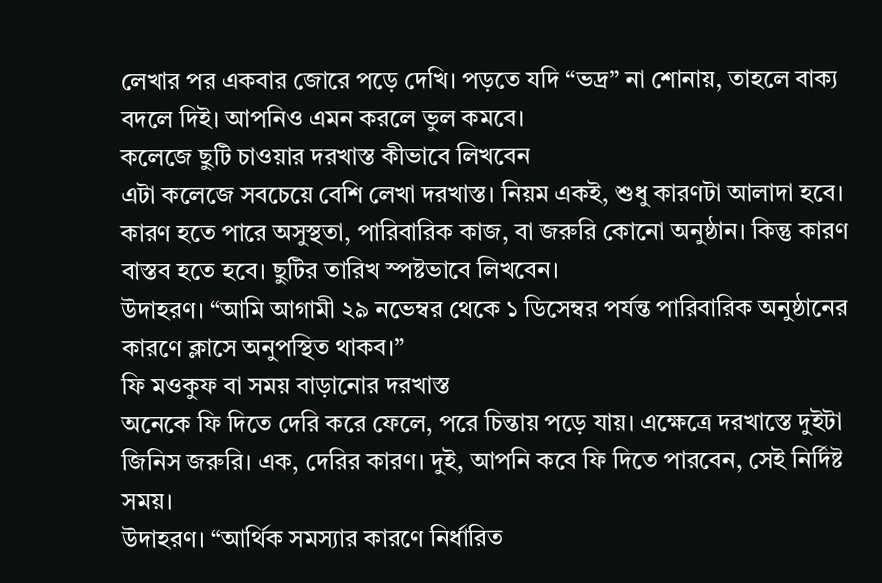লেখার পর একবার জোরে পড়ে দেখি। পড়তে যদি “ভদ্র” না শোনায়, তাহলে বাক্য বদলে দিই। আপনিও এমন করলে ভুল কমবে।
কলেজে ছুটি চাওয়ার দরখাস্ত কীভাবে লিখবেন
এটা কলেজে সবচেয়ে বেশি লেখা দরখাস্ত। নিয়ম একই, শুধু কারণটা আলাদা হবে। কারণ হতে পারে অসুস্থতা, পারিবারিক কাজ, বা জরুরি কোনো অনুষ্ঠান। কিন্তু কারণ বাস্তব হতে হবে। ছুটির তারিখ স্পষ্টভাবে লিখবেন।
উদাহরণ। “আমি আগামী ২৯ নভেম্বর থেকে ১ ডিসেম্বর পর্যন্ত পারিবারিক অনুষ্ঠানের কারণে ক্লাসে অনুপস্থিত থাকব।”
ফি মওকুফ বা সময় বাড়ানোর দরখাস্ত
অনেকে ফি দিতে দেরি করে ফেলে, পরে চিন্তায় পড়ে যায়। এক্ষেত্রে দরখাস্তে দুইটা জিনিস জরুরি। এক, দেরির কারণ। দুই, আপনি কবে ফি দিতে পারবেন, সেই নির্দিষ্ট সময়।
উদাহরণ। “আর্থিক সমস্যার কারণে নির্ধারিত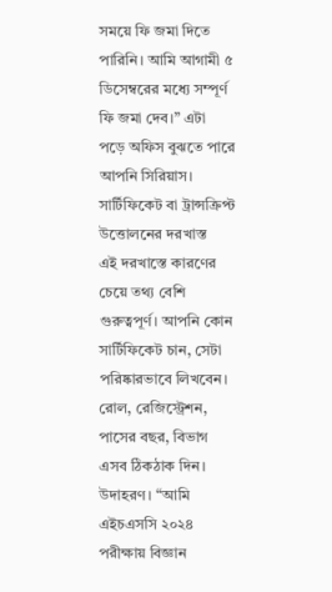সময়ে ফি জমা দিতে পারিনি। আমি আগামী ৫ ডিসেম্বরের মধ্যে সম্পূর্ণ ফি জমা দেব।” এটা পড়ে অফিস বুঝতে পারে আপনি সিরিয়াস।
সার্টিফিকেট বা ট্রান্সক্রিপ্ট উত্তোলনের দরখাস্ত
এই দরখাস্তে কারণের চেয়ে তথ্য বেশি গুরুত্বপূর্ণ। আপনি কোন সার্টিফিকেট চান, সেটা পরিষ্কারভাবে লিখবেন। রোল, রেজিস্ট্রেশন, পাসের বছর, বিভাগ এসব ঠিকঠাক দিন।
উদাহরণ। “আমি এইচএসসি ২০২৪ পরীক্ষায় বিজ্ঞান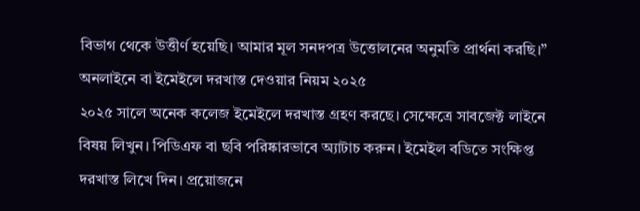বিভাগ থেকে উত্তীর্ণ হয়েছি। আমার মূল সনদপত্র উত্তোলনের অনুমতি প্রার্থনা করছি।”
অনলাইনে বা ইমেইলে দরখাস্ত দেওয়ার নিয়ম ২০২৫
২০২৫ সালে অনেক কলেজ ইমেইলে দরখাস্ত গ্রহণ করছে। সেক্ষেত্রে সাবজেক্ট লাইনে বিষয় লিখুন। পিডিএফ বা ছবি পরিষ্কারভাবে অ্যাটাচ করুন। ইমেইল বডিতে সংক্ষিপ্ত দরখাস্ত লিখে দিন। প্রয়োজনে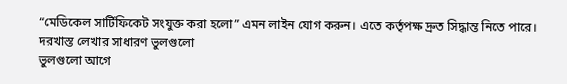“মেডিকেল সার্টিফিকেট সংযুক্ত করা হলো” এমন লাইন যোগ করুন। এতে কর্তৃপক্ষ দ্রুত সিদ্ধান্ত নিতে পারে।
দরখাস্ত লেখার সাধারণ ভুলগুলো
ভুলগুলো আগে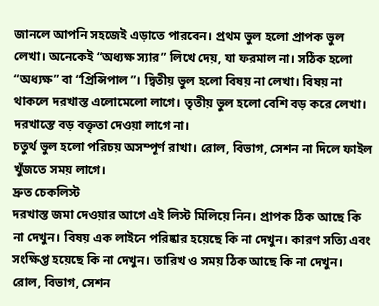জানলে আপনি সহজেই এড়াতে পারবেন। প্রথম ভুল হলো প্রাপক ভুল লেখা। অনেকেই “অধ্যক্ষ স্যার” লিখে দেয়, যা ফরমাল না। সঠিক হলো “অধ্যক্ষ” বা “প্রিন্সিপাল”। দ্বিতীয় ভুল হলো বিষয় না লেখা। বিষয় না থাকলে দরখাস্ত এলোমেলো লাগে। তৃতীয় ভুল হলো বেশি বড় করে লেখা। দরখাস্তে বড় বক্তৃতা দেওয়া লাগে না।
চতুর্থ ভুল হলো পরিচয় অসম্পূর্ণ রাখা। রোল, বিভাগ, সেশন না দিলে ফাইল খুঁজতে সময় লাগে।
দ্রুত চেকলিস্ট
দরখাস্ত জমা দেওয়ার আগে এই লিস্ট মিলিয়ে নিন। প্রাপক ঠিক আছে কি না দেখুন। বিষয় এক লাইনে পরিষ্কার হয়েছে কি না দেখুন। কারণ সত্যি এবং সংক্ষিপ্ত হয়েছে কি না দেখুন। তারিখ ও সময় ঠিক আছে কি না দেখুন। রোল, বিভাগ, সেশন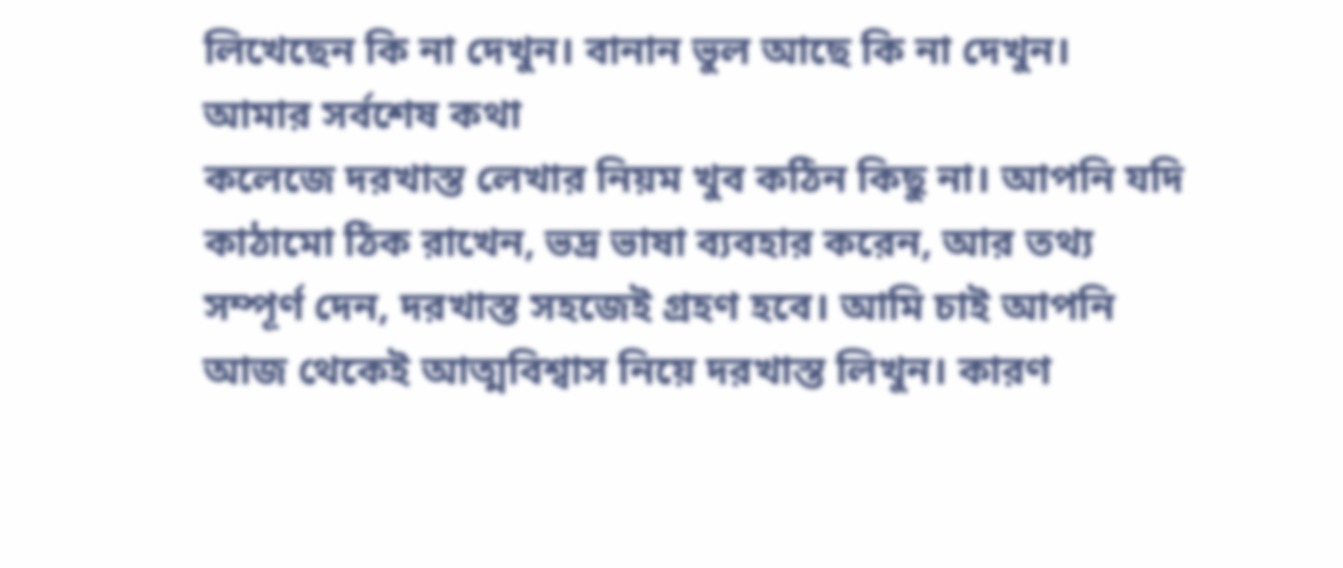লিখেছেন কি না দেখুন। বানান ভুল আছে কি না দেখুন।
আমার সর্বশেষ কথা
কলেজে দরখাস্ত লেখার নিয়ম খুব কঠিন কিছু না। আপনি যদি কাঠামো ঠিক রাখেন, ভদ্র ভাষা ব্যবহার করেন, আর তথ্য সম্পূর্ণ দেন, দরখাস্ত সহজেই গ্রহণ হবে। আমি চাই আপনি আজ থেকেই আত্মবিশ্বাস নিয়ে দরখাস্ত লিখুন। কারণ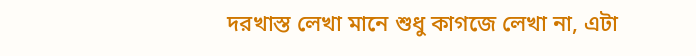দরখাস্ত লেখা মানে শুধু কাগজে লেখা না, এটা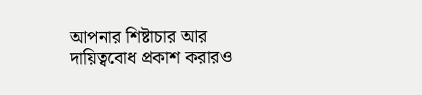আপনার শিষ্টাচার আর দায়িত্ববোধ প্রকাশ করারও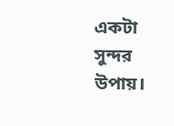একটা সুন্দর উপায়।